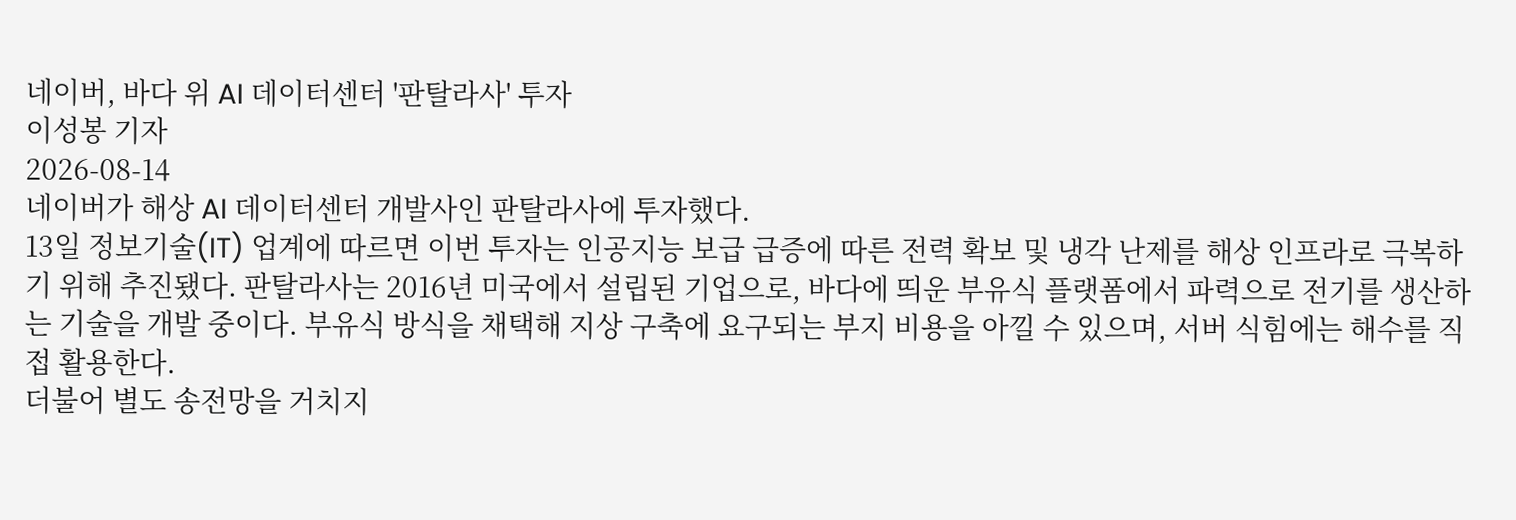네이버, 바다 위 AI 데이터센터 '판탈라사' 투자
이성봉 기자
2026-08-14
네이버가 해상 AI 데이터센터 개발사인 판탈라사에 투자했다.
13일 정보기술(IT) 업계에 따르면 이번 투자는 인공지능 보급 급증에 따른 전력 확보 및 냉각 난제를 해상 인프라로 극복하기 위해 추진됐다. 판탈라사는 2016년 미국에서 설립된 기업으로, 바다에 띄운 부유식 플랫폼에서 파력으로 전기를 생산하는 기술을 개발 중이다. 부유식 방식을 채택해 지상 구축에 요구되는 부지 비용을 아낄 수 있으며, 서버 식힘에는 해수를 직접 활용한다.
더불어 별도 송전망을 거치지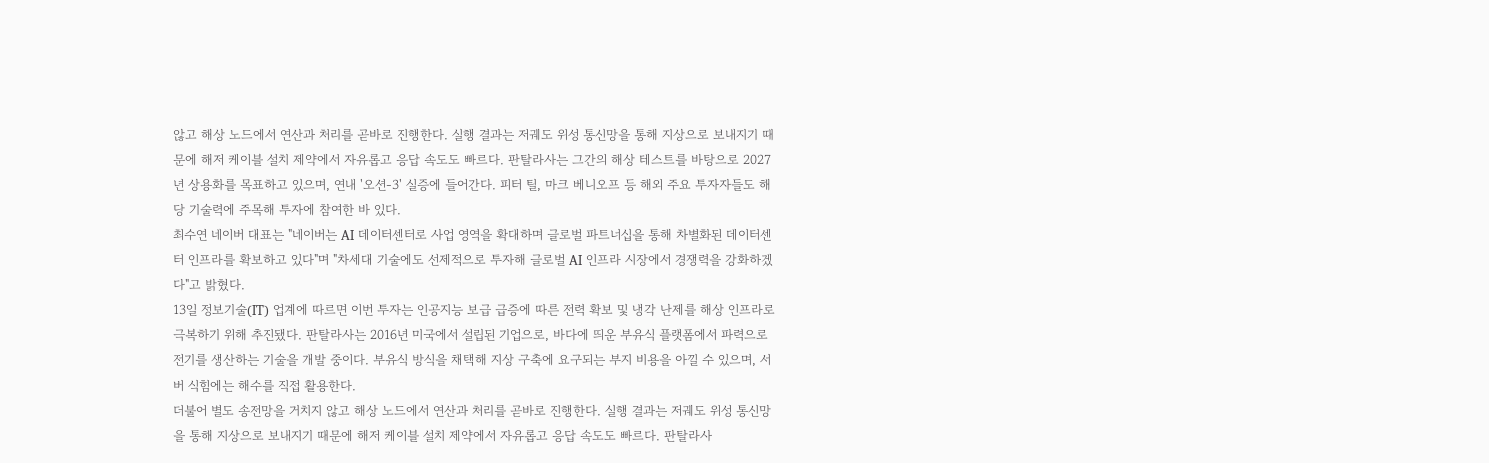않고 해상 노드에서 연산과 처리를 곧바로 진행한다. 실행 결과는 저궤도 위성 통신망을 통해 지상으로 보내지기 때문에 해저 케이블 설치 제약에서 자유롭고 응답 속도도 빠르다. 판탈라사는 그간의 해상 테스트를 바탕으로 2027년 상용화를 목표하고 있으며, 연내 '오션-3' 실증에 들어간다. 피터 틸, 마크 베니오프 등 해외 주요 투자자들도 해당 기술력에 주목해 투자에 참여한 바 있다.
최수연 네이버 대표는 "네이버는 AI 데이터센터로 사업 영역을 확대하며 글로벌 파트너십을 통해 차별화된 데이터센터 인프라를 확보하고 있다"며 "차세대 기술에도 선제적으로 투자해 글로벌 AI 인프라 시장에서 경쟁력을 강화하겠다"고 밝혔다.
13일 정보기술(IT) 업계에 따르면 이번 투자는 인공지능 보급 급증에 따른 전력 확보 및 냉각 난제를 해상 인프라로 극복하기 위해 추진됐다. 판탈라사는 2016년 미국에서 설립된 기업으로, 바다에 띄운 부유식 플랫폼에서 파력으로 전기를 생산하는 기술을 개발 중이다. 부유식 방식을 채택해 지상 구축에 요구되는 부지 비용을 아낄 수 있으며, 서버 식힘에는 해수를 직접 활용한다.
더불어 별도 송전망을 거치지 않고 해상 노드에서 연산과 처리를 곧바로 진행한다. 실행 결과는 저궤도 위성 통신망을 통해 지상으로 보내지기 때문에 해저 케이블 설치 제약에서 자유롭고 응답 속도도 빠르다. 판탈라사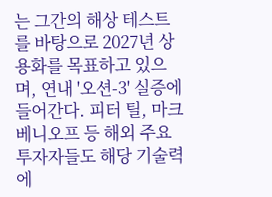는 그간의 해상 테스트를 바탕으로 2027년 상용화를 목표하고 있으며, 연내 '오션-3' 실증에 들어간다. 피터 틸, 마크 베니오프 등 해외 주요 투자자들도 해당 기술력에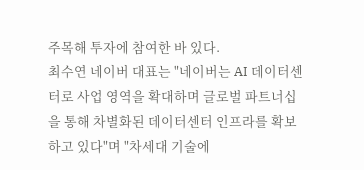주목해 투자에 참여한 바 있다.
최수연 네이버 대표는 "네이버는 AI 데이터센터로 사업 영역을 확대하며 글로벌 파트너십을 통해 차별화된 데이터센터 인프라를 확보하고 있다"며 "차세대 기술에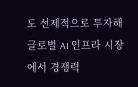도 선제적으로 투자해 글로벌 AI 인프라 시장에서 경쟁력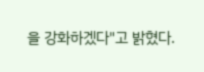을 강화하겠다"고 밝혔다.